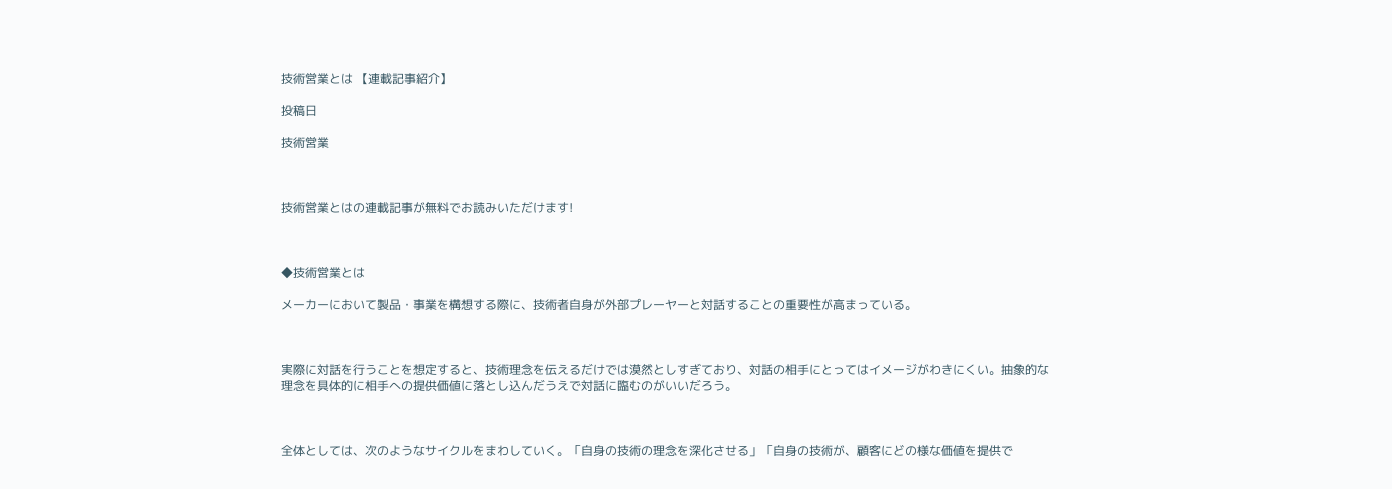技術営業とは 【連載記事紹介】

投稿日

技術営業



技術営業とはの連載記事が無料でお読みいただけます!



◆技術営業とは

メーカーにおいて製品・事業を構想する際に、技術者自身が外部プレーヤーと対話することの重要性が高まっている。



実際に対話を行うことを想定すると、技術理念を伝えるだけでは漠然としすぎており、対話の相手にとってはイメージがわきにくい。抽象的な理念を具体的に相手への提供価値に落とし込んだうえで対話に臨むのがいいだろう。



全体としては、次のようなサイクルをまわしていく。「自身の技術の理念を深化させる」「自身の技術が、顧客にどの様な価値を提供で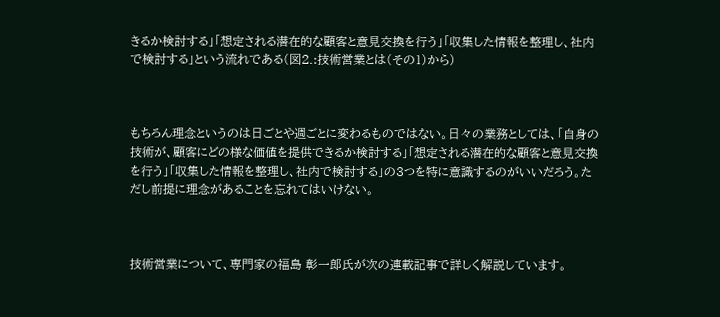きるか検討する」「想定される潜在的な顧客と意見交換を行う」「収集した情報を整理し、社内で検討する」という流れである(図2.:技術営業とは(その1)から)



もちろん理念というのは日ごとや週ごとに変わるものではない。日々の業務としては、「自身の技術が、顧客にどの様な価値を提供できるか検討する」「想定される潜在的な顧客と意見交換を行う」「収集した情報を整理し、社内で検討する」の3つを特に意識するのがいいだろう。ただし前提に理念があることを忘れてはいけない。



技術営業について、専門家の福島 彰一郎氏が次の連載記事で詳しく解説しています。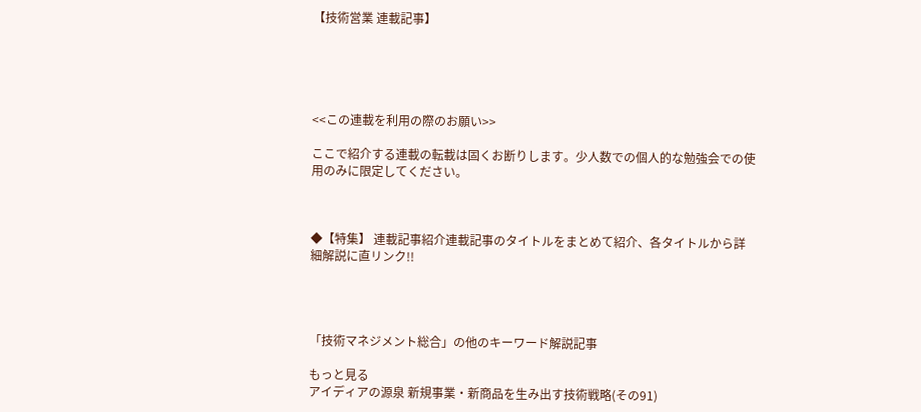【技術営業 連載記事】





<<この連載を利用の際のお願い>>

ここで紹介する連載の転載は固くお断りします。少人数での個人的な勉強会での使用のみに限定してください。



◆【特集】 連載記事紹介連載記事のタイトルをまとめて紹介、各タイトルから詳細解説に直リンク!!




「技術マネジメント総合」の他のキーワード解説記事

もっと見る
アイディアの源泉 新規事業・新商品を生み出す技術戦略(その91)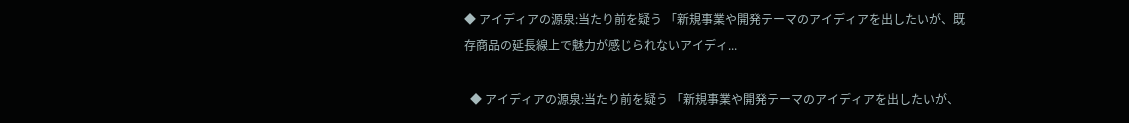◆ アイディアの源泉:当たり前を疑う 「新規事業や開発テーマのアイディアを出したいが、既存商品の延長線上で魅力が感じられないアイディ...

  ◆ アイディアの源泉:当たり前を疑う 「新規事業や開発テーマのアイディアを出したいが、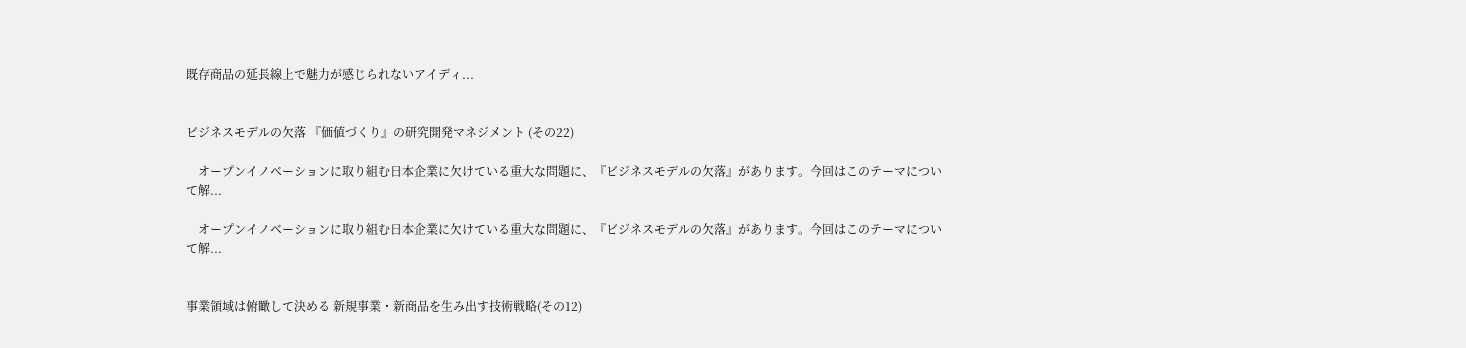既存商品の延長線上で魅力が感じられないアイディ...


ビジネスモデルの欠落 『価値づくり』の研究開発マネジメント (その22)

    オープンイノベーションに取り組む日本企業に欠けている重大な問題に、『ビジネスモデルの欠落』があります。今回はこのテーマについて解...

    オープンイノベーションに取り組む日本企業に欠けている重大な問題に、『ビジネスモデルの欠落』があります。今回はこのテーマについて解...


事業領域は俯瞰して決める 新規事業・新商品を生み出す技術戦略(その12)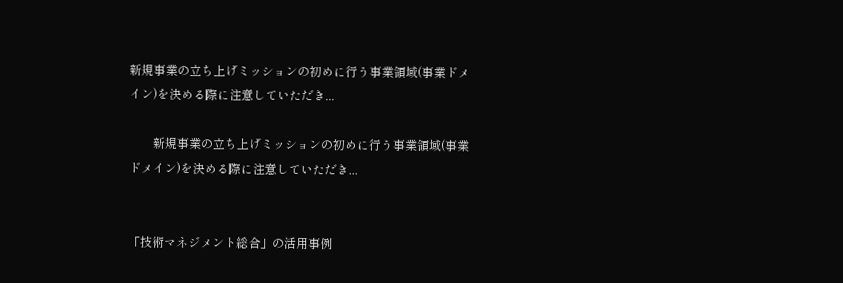新規事業の立ち上げミッションの初めに行う事業領域(事業ドメイン)を決める際に注意していただき...

        新規事業の立ち上げミッションの初めに行う事業領域(事業ドメイン)を決める際に注意していただき...


「技術マネジメント総合」の活用事例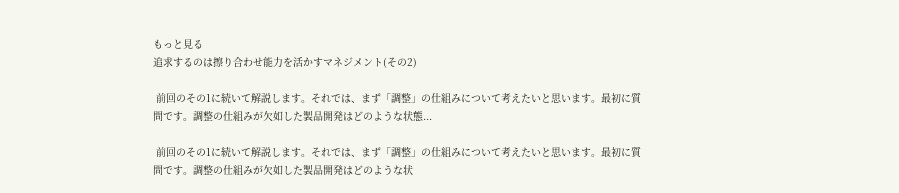もっと見る
追求するのは擦り合わせ能力を活かすマネジメント(その2)

 前回のその1に続いて解説します。それでは、まず「調整」の仕組みについて考えたいと思います。最初に質問です。調整の仕組みが欠如した製品開発はどのような状態...

 前回のその1に続いて解説します。それでは、まず「調整」の仕組みについて考えたいと思います。最初に質問です。調整の仕組みが欠如した製品開発はどのような状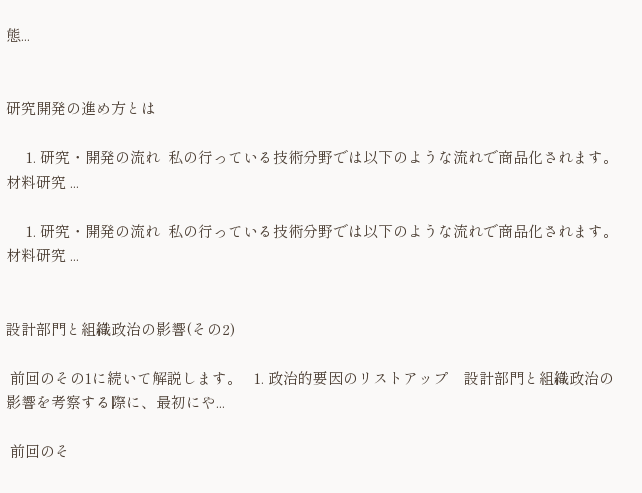態...


研究開発の進め方とは

     1. 研究・開発の流れ  私の行っている技術分野では以下のような流れで商品化されます。 材料研究 ...

     1. 研究・開発の流れ  私の行っている技術分野では以下のような流れで商品化されます。 材料研究 ...


設計部門と組織政治の影響(その2)

 前回のその1に続いて解説します。   1. 政治的要因のリストアップ    設計部門と組織政治の影響を考察する際に、最初にや...

 前回のそ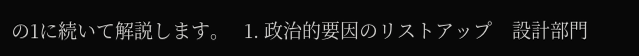の1に続いて解説します。   1. 政治的要因のリストアップ    設計部門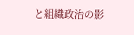と組織政治の影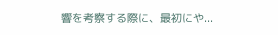響を考察する際に、最初にや...